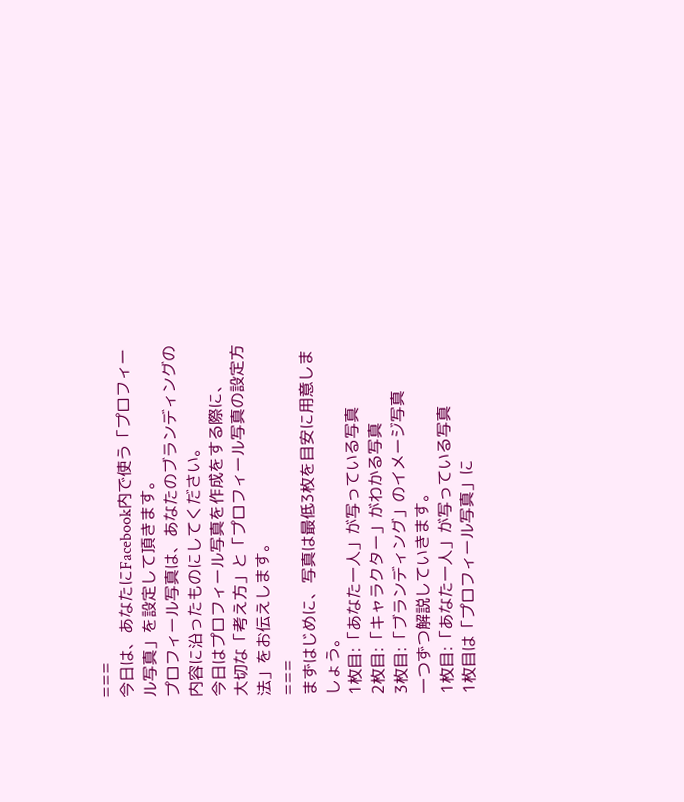===
今日は、あなたにFacebook内で使う「プロフィール写真」を設定して頂きます。
プロフィール写真は、あなたのブランディングの内容に沿ったものにしてください。
今日はプロフィール写真を作成をする際に、
大切な「考え方」と「プロフィール写真の設定方法」をお伝えします。
===
まずはじめに、写真は最低3枚を目安に用意しましょう。
1枚目:「あなた一人」が写っている写真
2枚目:「キャラクター」がわかる写真
3枚目:「ブランディング」のイメージ写真
一つずつ解説していきます。
1枚目:「あなた一人」が写っている写真
1枚目は「プロフィール写真」に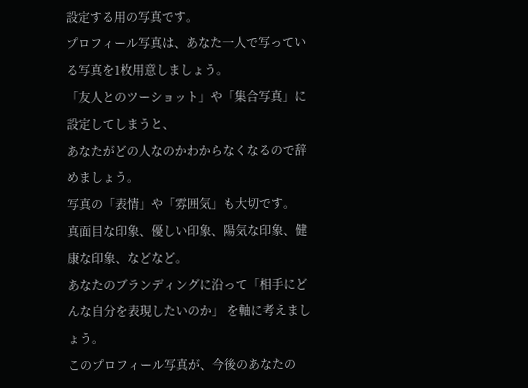設定する用の写真です。
プロフィール写真は、あなた一人で写っている写真を1枚用意しましょう。
「友人とのツーショット」や「集合写真」に設定してしまうと、
あなたがどの人なのかわからなくなるので辞めましょう。
写真の「表情」や「雰囲気」も大切です。
真面目な印象、優しい印象、陽気な印象、健康な印象、などなど。
あなたのブランディングに沿って「相手にどんな自分を表現したいのか」 を軸に考えましょう。
このプロフィール写真が、今後のあなたの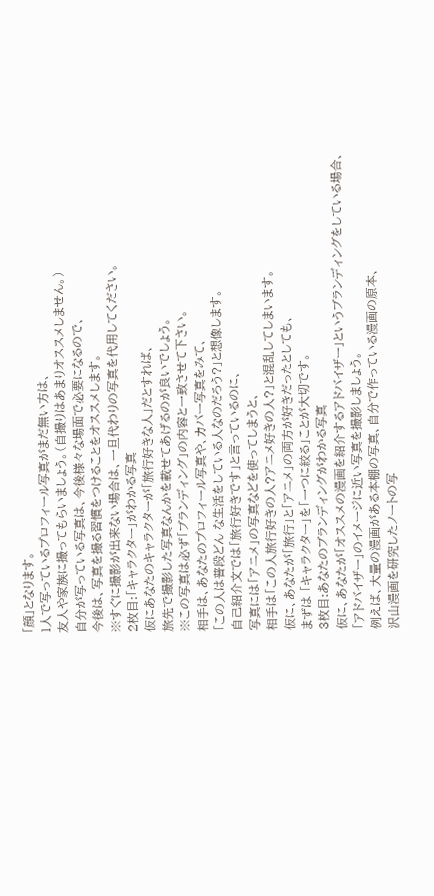「顔」となります。
1人で写っているプロフィール写真がまだ無い方は、
友人や家族に撮ってもらいましょう。(自撮りはあまりオススメしません。)
自分が写っている写真は、今後様々な場面で必要になるので、
今後は、写真を撮る習慣をつけることをオススメします。
※すぐに撮影が出来ない場合は、一旦代わりの写真を代用してください。
2枚目:「キャラクター」がわかる写真
仮にあなたのキャラクターが「旅行好きな人」だとすれば、
旅先で撮影した写真なんかを載せてあげるのが良いでしょう。
※この写真は必ず「ブランディング」の内容と一致させて下さい。
相手は、あなたのプロフィール写真や、カバー写真をみて、
「この人は普段どん な生活をしている人なのだろう?」と想像します。
自己紹介文では「旅行好きです」と言っているのに、
写真には「アニメ」の写真などを使ってしまうと、
相手は「この人旅行好きの人?アニメ好きの人?」と混乱してしまいます。
仮に、あなたが「旅行」と「アニメ」の両方が好きだったとしても、
まずは 「キャラクター」を「一つに絞る」ことが大切です。
3枚目:あなたのブランディングがわかる写真
仮に、あなたが「オススメの漫画を紹介するアドバイザー」というブランディングをしている場合、
「アドバイザー」のイメージに近い写真を撮影しましょう。
例えば、大量の漫画がある本棚の写真、自分で作っている漫画の原本、
沢山漫画を研究したノートの写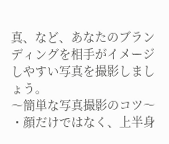真、など、あなたのブランディングを相手がイメージしやすい写真を撮影しましょう。
〜簡単な写真撮影のコツ〜
・顔だけではなく、上半身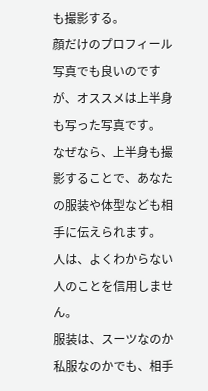も撮影する。
顔だけのプロフィール写真でも良いのですが、オススメは上半身も写った写真です。
なぜなら、上半身も撮影することで、あなたの服装や体型なども相手に伝えられます。
人は、よくわからない人のことを信用しません。
服装は、スーツなのか私服なのかでも、相手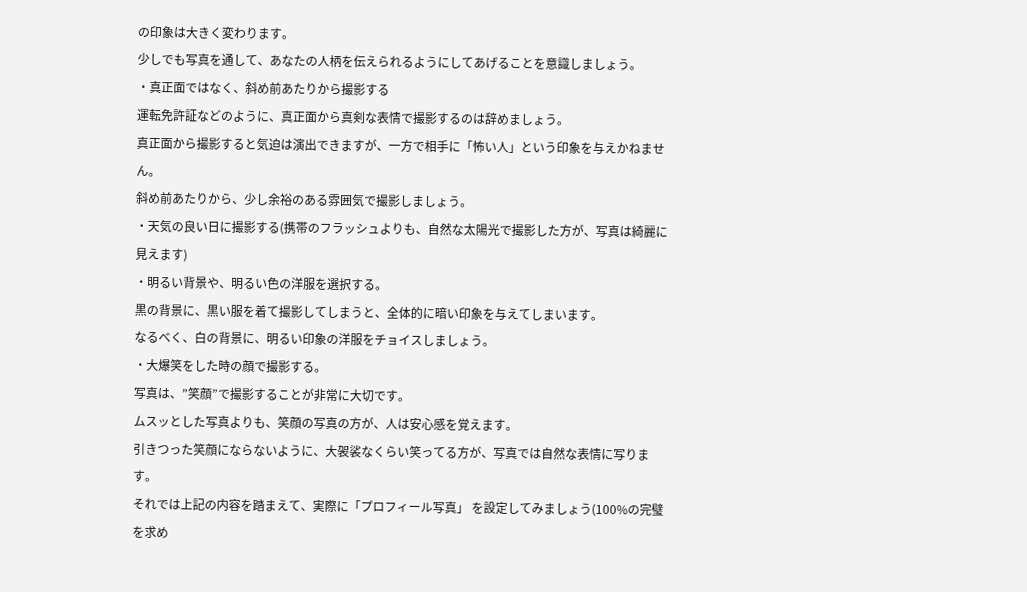の印象は大きく変わります。
少しでも写真を通して、あなたの人柄を伝えられるようにしてあげることを意識しましょう。
・真正面ではなく、斜め前あたりから撮影する
運転免許証などのように、真正面から真剣な表情で撮影するのは辞めましょう。
真正面から撮影すると気迫は演出できますが、一方で相手に「怖い人」という印象を与えかねません。
斜め前あたりから、少し余裕のある雰囲気で撮影しましょう。
・天気の良い日に撮影する(携帯のフラッシュよりも、自然な太陽光で撮影した方が、写真は綺麗に見えます)
・明るい背景や、明るい色の洋服を選択する。
黒の背景に、黒い服を着て撮影してしまうと、全体的に暗い印象を与えてしまいます。
なるべく、白の背景に、明るい印象の洋服をチョイスしましょう。
・大爆笑をした時の顔で撮影する。
写真は、”笑顔”で撮影することが非常に大切です。
ムスッとした写真よりも、笑顔の写真の方が、人は安心感を覚えます。
引きつった笑顔にならないように、大袈裟なくらい笑ってる方が、写真では自然な表情に写ります。
それでは上記の内容を踏まえて、実際に「プロフィール写真」 を設定してみましょう(100%の完璧を求め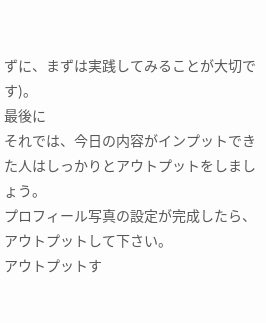ずに、まずは実践してみることが大切です)。
最後に
それでは、今日の内容がインプットできた人はしっかりとアウトプットをしましょう。
プロフィール写真の設定が完成したら、アウトプットして下さい。
アウトプットす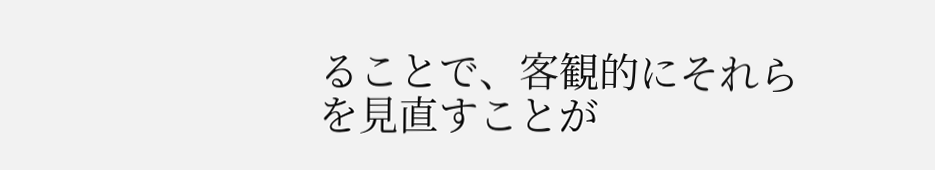ることで、客観的にそれらを見直すことが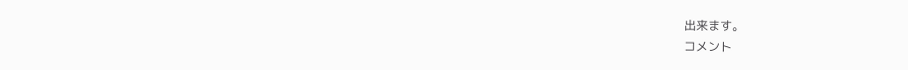出来ます。
コメント